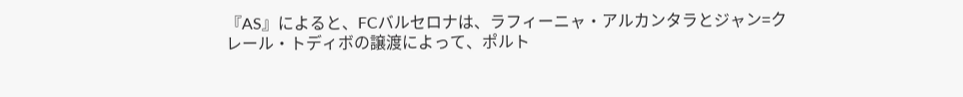『AS』によると、FCバルセロナは、ラフィーニャ・アルカンタラとジャン=クレール・トディボの譲渡によって、ポルト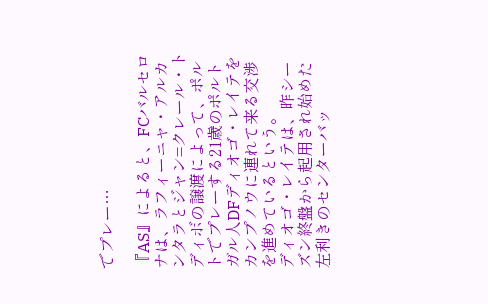でプレー…

『AS』によると、FCバルセロナは、ラフィーニャ・アルカンタラとジャン=クレール・トディボの譲渡によって、ポルトでプレーする21歳のポルトガル人DFディオゴ・レイテをカンプノウに連れて来る交渉を進めているという。
ディオゴ・レイテは、昨シーズン終盤から起用され始めた左利きのセンターバッ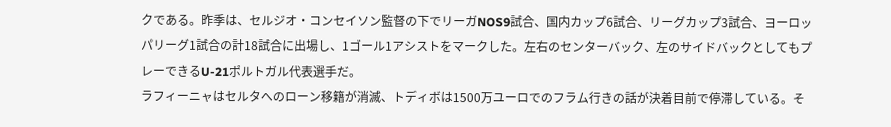クである。昨季は、セルジオ・コンセイソン監督の下でリーガNOS9試合、国内カップ6試合、リーグカップ3試合、ヨーロッパリーグ1試合の計18試合に出場し、1ゴール1アシストをマークした。左右のセンターバック、左のサイドバックとしてもプレーできるU-21ポルトガル代表選手だ。
ラフィーニャはセルタへのローン移籍が消滅、トディボは1500万ユーロでのフラム行きの話が決着目前で停滞している。そ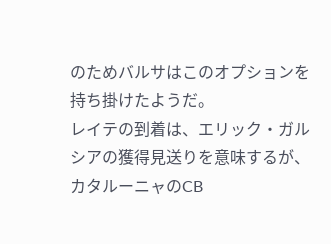のためバルサはこのオプションを持ち掛けたようだ。
レイテの到着は、エリック・ガルシアの獲得見送りを意味するが、カタルーニャのCB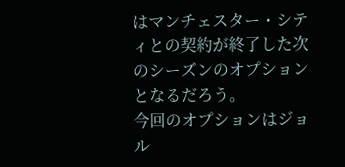はマンチェスター・シティとの契約が終了した次のシーズンのオプションとなるだろう。
今回のオプションはジョル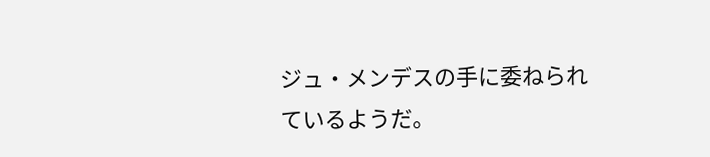ジュ・メンデスの手に委ねられているようだ。